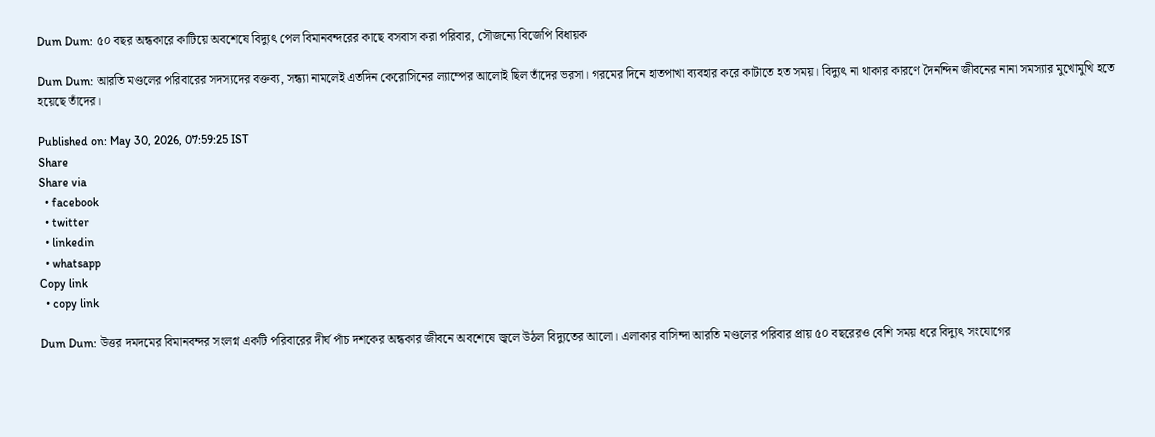Dum Dum: ৫০ বছর অন্ধকারে কাটিয়ে অবশেষে বিদ্যুৎ পেল বিমানবন্দরের কাছে বসবাস করা পরিবার, সৌজন্যে বিজেপি বিধায়ক

Dum Dum: আরতি মণ্ডলের পরিবারের সদস্যদের বক্তব্য, সন্ধ্যা নামলেই এতদিন কেরোসিনের ল্যাম্পের আলোই ছিল তাঁদের ভরসা। গরমের দিনে হাতপাখা ব্যবহার করে কাটাতে হত সময়। বিদ্যুৎ না থাকার কারণে দৈনন্দিন জীবনের নানা সমস্যার মুখোমুখি হতে হয়েছে তাঁদের।

Published on: May 30, 2026, 07:59:25 IST
Share
Share via
  • facebook
  • twitter
  • linkedin
  • whatsapp
Copy link
  • copy link

Dum Dum: উত্তর দমদমের বিমানবন্দর সংলগ্ন একটি পরিবারের দীর্ঘ পাঁচ দশকের অন্ধকার জীবনে অবশেষে জ্বলে উঠল বিদ্যুতের আলো। এলাকার বাসিন্দা আরতি মণ্ডলের পরিবার প্রায় ৫০ বছরেরও বেশি সময় ধরে বিদ্যুৎ সংযোগের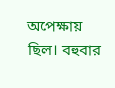অপেক্ষায় ছিল। বহুবার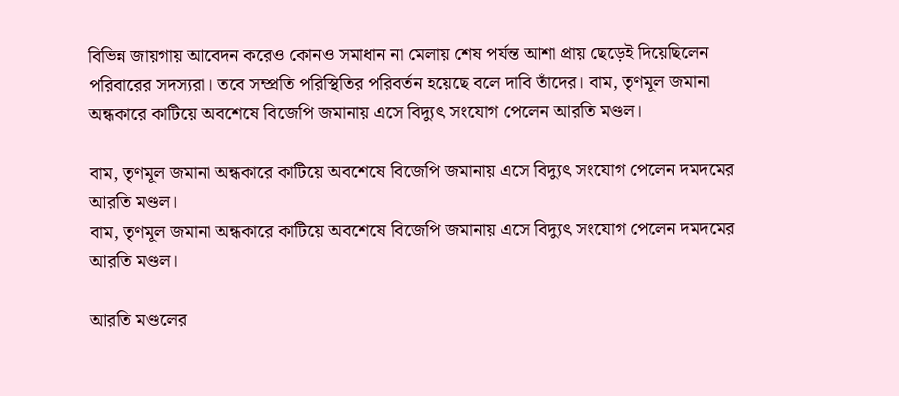বিভিন্ন জায়গায় আবেদন করেও কোনও সমাধান না মেলায় শেষ পর্যন্ত আশা প্রায় ছেড়েই দিয়েছিলেন পরিবারের সদস্যরা। তবে সম্প্রতি পরিস্থিতির পরিবর্তন হয়েছে বলে দাবি তাঁদের। বাম, তৃণমূল জমানা অন্ধকারে কাটিয়ে অবশেষে বিজেপি জমানায় এসে বিদ্যুৎ সংযোগ পেলেন আরতি মণ্ডল।

বাম, তৃণমূল জমানা অন্ধকারে কাটিয়ে অবশেষে বিজেপি জমানায় এসে বিদ্যুৎ সংযোগ পেলেন দমদমের আরতি মণ্ডল।
বাম, তৃণমূল জমানা অন্ধকারে কাটিয়ে অবশেষে বিজেপি জমানায় এসে বিদ্যুৎ সংযোগ পেলেন দমদমের আরতি মণ্ডল।

আরতি মণ্ডলের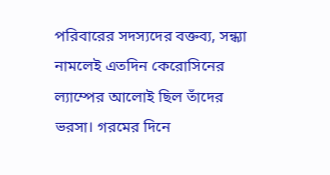পরিবারের সদস্যদের বক্তব্য, সন্ধ্যা নামলেই এতদিন কেরোসিনের ল্যাম্পের আলোই ছিল তাঁদের ভরসা। গরমের দিনে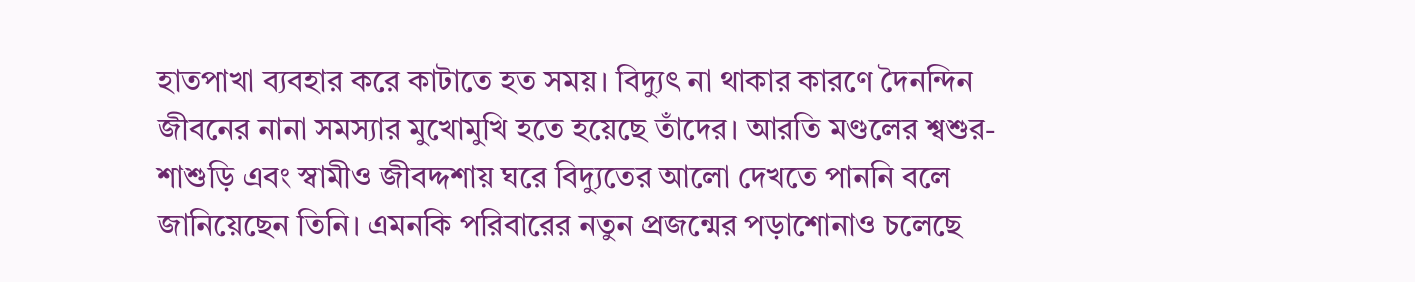হাতপাখা ব্যবহার করে কাটাতে হত সময়। বিদ্যুৎ না থাকার কারণে দৈনন্দিন জীবনের নানা সমস্যার মুখোমুখি হতে হয়েছে তাঁদের। আরতি মণ্ডলের শ্বশুর-শাশুড়ি এবং স্বামীও জীবদ্দশায় ঘরে বিদ্যুতের আলো দেখতে পাননি বলে জানিয়েছেন তিনি। এমনকি পরিবারের নতুন প্রজন্মের পড়াশোনাও চলেছে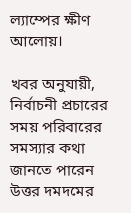ল্যাম্পের ক্ষীণ আলোয়।

খবর অনুযায়ী, নির্বাচনী প্রচারের সময় পরিবারের সমস্যার কথা জানতে পারেন উত্তর দমদমের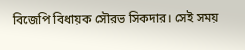বিজেপি বিধায়ক সৌরভ সিকদার। সেই সময়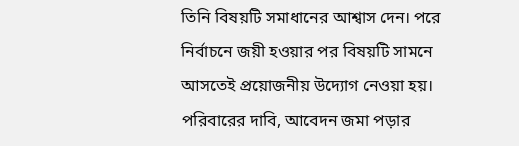তিনি বিষয়টি সমাধানের আশ্বাস দেন। পরে নির্বাচনে জয়ী হওয়ার পর বিষয়টি সামনে আসতেই প্রয়োজনীয় উদ্যোগ নেওয়া হয়। পরিবারের দাবি, আবেদন জমা পড়ার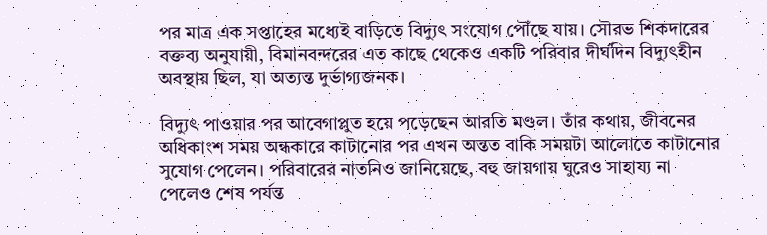পর মাত্র এক সপ্তাহের মধ্যেই বাড়িতে বিদ্যুৎ সংযোগ পৌঁছে যায়। সৌরভ শিকদারের বক্তব্য অনুযায়ী, বিমানবন্দরের এত কাছে থেকেও একটি পরিবার দীর্ঘদিন বিদ্যুৎহীন অবস্থায় ছিল, যা অত্যন্ত দুর্ভাগ্যজনক।

বিদ্যুৎ পাওয়ার পর আবেগাপ্লুত হয়ে পড়েছেন আরতি মণ্ডল। তাঁর কথায়, জীবনের অধিকাংশ সময় অন্ধকারে কাটানোর পর এখন অন্তত বাকি সময়টা আলোতে কাটানোর সুযোগ পেলেন। পরিবারের নাতনিও জানিয়েছে, বহু জায়গায় ঘুরেও সাহায্য না পেলেও শেষ পর্যন্ত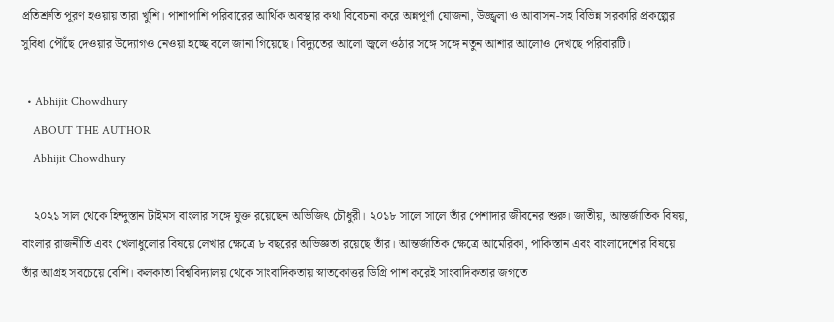প্রতিশ্রুতি পূরণ হওয়ায় তারা খুশি। পাশাপাশি পরিবারের আর্থিক অবস্থার কথা বিবেচনা করে অন্নপূর্ণা যোজনা, উজ্জ্বলা ও আবাসন-সহ বিভিন্ন সরকারি প্রকল্পের সুবিধা পৌঁছে দেওয়ার উদ্যোগও নেওয়া হচ্ছে বলে জানা গিয়েছে। বিদ্যুতের আলো জ্বলে ওঠার সঙ্গে সঙ্গে নতুন আশার আলোও দেখছে পরিবারটি।

  • Abhijit Chowdhury
    ABOUT THE AUTHOR
    Abhijit Chowdhury

    ২০২১ সাল থেকে হিন্দুস্তান টাইমস বাংলার সঙ্গে যুক্ত রয়েছেন অভিজিৎ চৌধুরী। ২০১৮ সালে সালে তাঁর পেশাদার জীবনের শুরু। জাতীয়, আন্তর্জাতিক বিষয়, বাংলার রাজনীতি এবং খেলাধুলোর বিষয়ে লেখার ক্ষেত্রে ৮ বছরের অভিজ্ঞতা রয়েছে তাঁর। আন্তর্জাতিক ক্ষেত্রে আমেরিকা, পাকিস্তান এবং বাংলাদেশের বিষয়ে তাঁর আগ্রহ সবচেয়ে বেশি। কলকাতা বিশ্ববিদ্যালয় থেকে সাংবাদিকতায় স্নাতকোত্তর ডিগ্রি পাশ করেই সাংবাদিকতার জগতে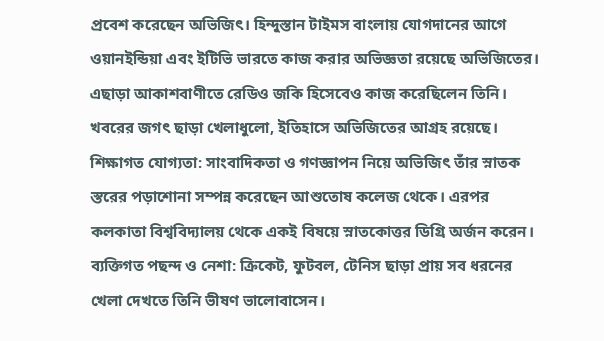প্রবেশ করেছেন অভিজিৎ। হিন্দুস্তান টাইমস বাংলায় যোগদানের আগে ওয়ানইন্ডিয়া এবং ইটিভি ভারতে কাজ করার অভিজ্ঞতা রয়েছে অভিজিতের। এছাড়া আকাশবাণীতে রেডিও জকি হিসেবেও কাজ করেছিলেন তিনি। খবরের জগৎ ছাড়া খেলাধুলো, ইতিহাসে অভিজিতের আগ্রহ রয়েছে। শিক্ষাগত যোগ্যতা: সাংবাদিকতা ও গণজ্ঞাপন নিয়ে অভিজিৎ তাঁর স্নাতক স্তরের পড়াশোনা সম্পন্ন করেছেন আশুতোষ কলেজ থেকে। এরপর কলকাতা বিশ্ববিদ্যালয় থেকে একই বিষয়ে স্নাতকোত্তর ডিগ্রি অর্জন করেন। ব্যক্তিগত পছন্দ ও নেশা: ক্রিকেট, ফুটবল, টেনিস ছাড়া প্রায় সব ধরনের খেলা দেখতে তিনি ভীষণ ভালোবাসেন।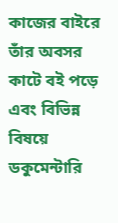কাজের বাইরে তাঁর অবসর কাটে বই পড়ে এবং বিভিন্ন বিষয়ে ডকুমেন্টারি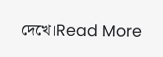দেখে।Read More